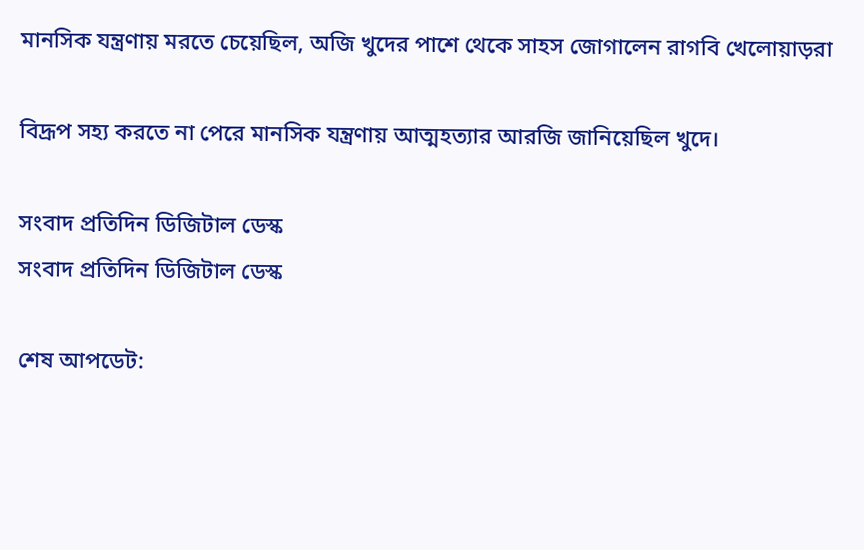মানসিক যন্ত্রণায় মরতে চেয়েছিল, অজি খুদের পাশে থেকে সাহস জোগালেন রাগবি খেলোয়াড়রা

বিদ্রূপ সহ্য করতে না পেরে মানসিক যন্ত্রণায় আত্মহত্যার আরজি জানিয়েছিল খুদে।

সংবাদ প্রতিদিন ডিজিটাল ডেস্ক
সংবাদ প্রতিদিন ডিজিটাল ডেস্ক

শেষ আপডেট: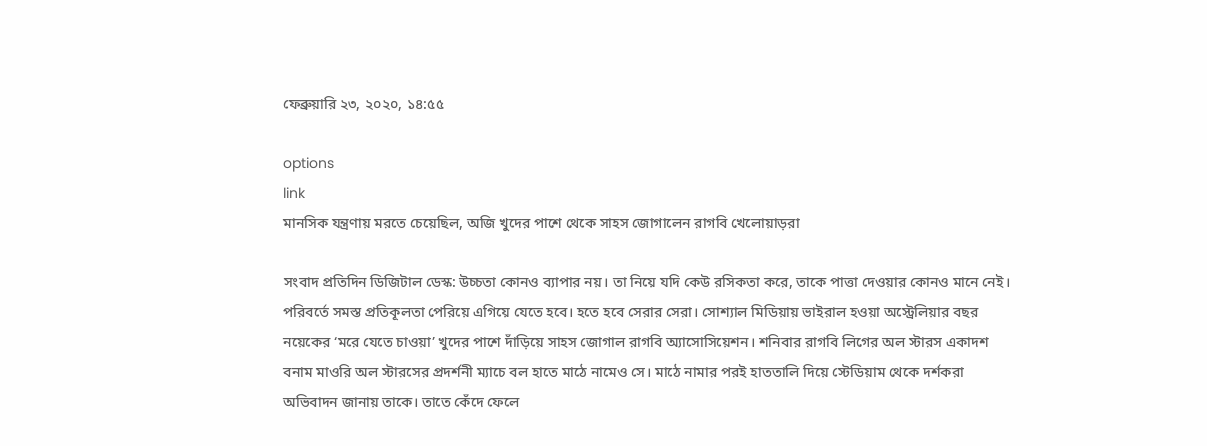ফেব্রুয়ারি ২৩, ২০২০, ১৪:৫৫

options
link
মানসিক যন্ত্রণায় মরতে চেয়েছিল, অজি খুদের পাশে থেকে সাহস জোগালেন রাগবি খেলোয়াড়রা

সংবাদ প্রতিদিন ডিজিটাল ডেস্ক: উচ্চতা কোনও ব্যাপার নয়। তা নিয়ে যদি কেউ রসিকতা করে, তাকে পাত্তা দেওয়ার কোনও মানে নেই। পরিবর্তে সমস্ত প্রতিকূলতা পেরিয়ে এগিয়ে যেতে হবে। হতে হবে সেরার সেরা। সোশ্যাল মিডিয়ায় ভাইরাল হওয়া অস্ট্রেলিয়ার বছর নয়েকের ‘মরে যেতে চাওয়া’ খুদের পাশে দাঁড়িয়ে সাহস জোগাল রাগবি অ্যাসোসিয়েশন। শনিবার রাগবি লিগের অল স্টারস একাদশ বনাম মাওরি অল স্টারসের প্রদর্শনী ম্যাচে বল হাতে মাঠে নামেও সে। মাঠে নামার পরই হাততালি দিয়ে স্টেডিয়াম থেকে দর্শকরা অভিবাদন জানায় তাকে। তাতে কেঁদে ফেলে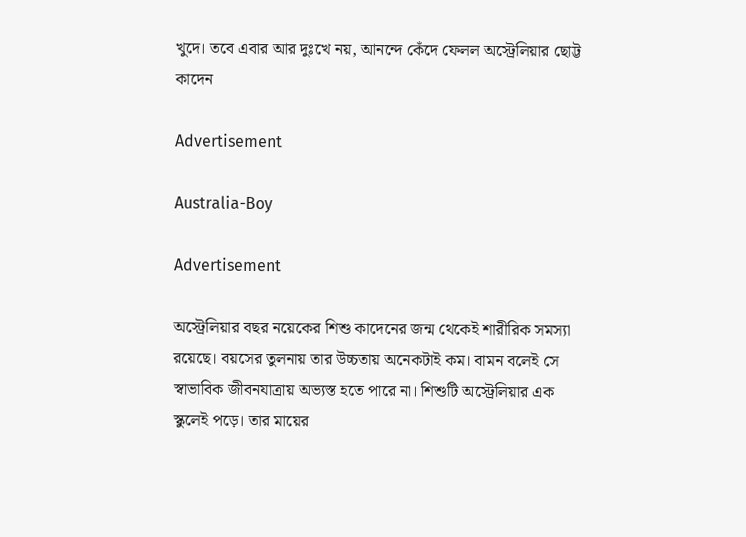খুদে। তবে এবার আর দুঃখে নয়, আনন্দে কেঁদে ফেলল অস্ট্রেলিয়ার ছোট্ট কাদেন

Advertisement

Australia-Boy

Advertisement

অস্ট্রেলিয়ার বছর নয়েকের শিশু কাদেনের জন্ম থেকেই শারীরিক সমস্যা রয়েছে। বয়সের তুলনায় তার উচ্চতায় অনেকটাই কম। বামন বলেই সে স্বাভাবিক জীবনযাত্রায় অভ্যস্ত হতে পারে না। শিশুটি অস্ট্রেলিয়ার এক স্কুলেই পড়ে। তার মায়ের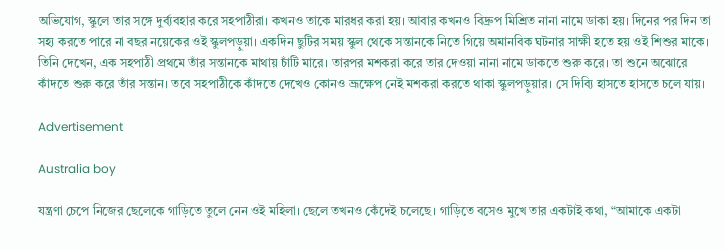অভিযোগ, স্কুলে তার সঙ্গে দুর্ব্যবহার করে সহপাঠীরা। কখনও তাকে মারধর করা হয়। আবার কখনও বিদ্রুপ মিশ্রিত নানা নামে ডাকা হয়। দিনের পর দিন তা সহ্য করতে পারে না বছর নয়েকের ওই স্কুলপড়ুয়া। একদিন ছুটির সময় স্কুল থেকে সন্তানকে নিতে গিয়ে অমানবিক ঘটনার সাক্ষী হতে হয় ওই শিশুর মাকে। তিনি দেখেন, এক সহপাঠী প্রথমে তাঁর সন্তানকে মাথায় চাঁটি মারে। তারপর মশকরা করে তার দেওয়া নানা নামে ডাকতে শুরু করে। তা শুনে অঝোরে কাঁদতে শুরু করে তাঁর সন্তান। তবে সহপাঠীকে কাঁদতে দেখেও কোনও ভ্রূক্ষেপ নেই মশকরা করতে থাকা স্কুলপড়ুয়ার। সে দিব্যি হাসতে হাসতে চলে যায়।

Advertisement

Australia boy

যন্ত্রণা চেপে নিজের ছেলেকে গাড়িতে তুলে নেন ওই মহিলা। ছেলে তখনও কেঁদেই চলেছে। গাড়িতে বসেও মুখে তার একটাই কথা, “আমাকে একটা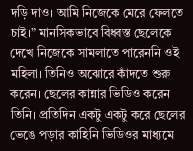দড়ি দাও। আমি নিজেকে মেরে ফেলতে চাই।” মানসিকভাবে বিধ্বস্ত ছেলেকে দেখে নিজেকে সামলাতে পারেননি ওই মহিলা। তিনিও অঝোরে কাঁদতে শুরু করেন। ছেলের কান্নার ভিডিও করেন তিনি। প্রতিদিন একটু একটু করে ছেলের ভেঙে পড়ার কাহিনি ভিডিওর মাধ্যমে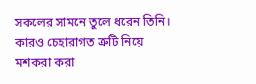সকলের সামনে তুলে ধরেন তিনি। কারও চেহারাগত ত্রুটি নিয়ে মশকরা করা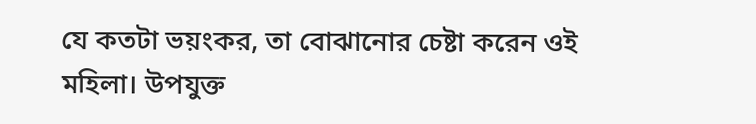যে কতটা ভয়ংকর, তা বোঝানোর চেষ্টা করেন ওই মহিলা। উপযুক্ত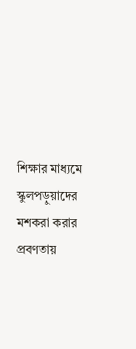শিক্ষার মাধ্যমে স্কুলপড়ুয়াদের মশকরা করার প্রবণতায়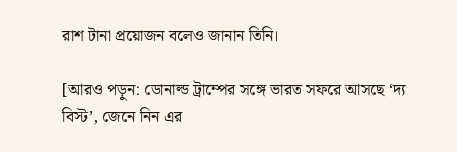রাশ টানা প্রয়োজন বলেও জানান তিনি।

[আরও পড়ুন: ডোনাল্ড ট্রাম্পের সঙ্গে ভারত সফরে আসছে ‘দ্য বিস্ট’, জেনে নিন এর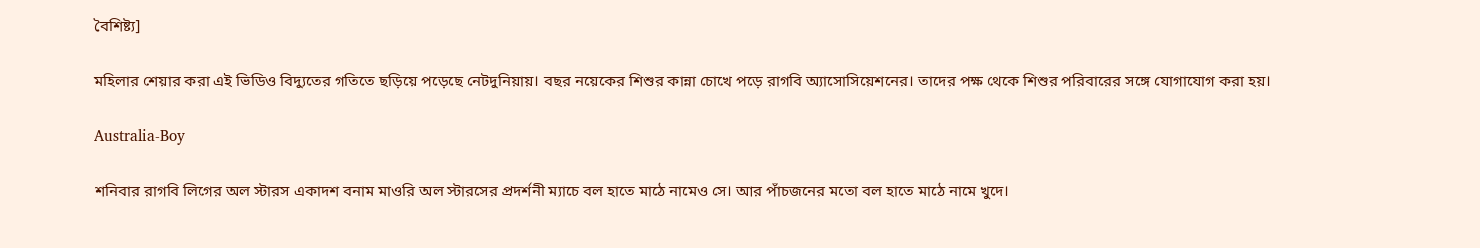বৈশিষ্ট্য]

মহিলার শেয়ার করা এই ভিডিও বিদ্যুতের গতিতে ছড়িয়ে পড়েছে নেটদুনিয়ায়। বছর নয়েকের শিশুর কান্না চোখে পড়ে রাগবি অ্যাসোসিয়েশনের। তাদের পক্ষ থেকে শিশুর পরিবারের সঙ্গে যোগাযোগ করা হয়।

Australia-Boy

শনিবার রাগবি লিগের অল স্টারস একাদশ বনাম মাওরি অল স্টারসের প্রদর্শনী ম্যাচে বল হাতে মাঠে নামেও সে। আর পাঁচজনের মতো বল হাতে মাঠে নামে খুদে।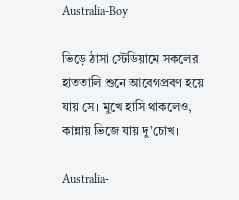Australia-Boy

ভিড়ে ঠাসা স্টেডিয়ামে সকলের হাততালি শুনে আবেগপ্রবণ হয়ে যায় সে। মুখে হাসি থাকলেও, কান্নায় ভিজে যায় দু’চোখ।

Australia-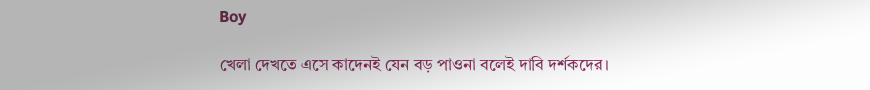Boy

খেলা দেখতে এসে কাদেনই যেন বড় পাওনা বলেই দাবি দর্শকদের।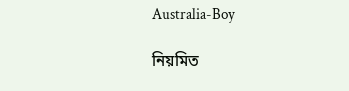Australia-Boy

নিয়মিত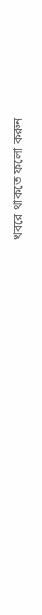খবরে থাকতে ফলো করুন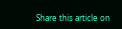Share this article on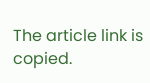The article link is copied.